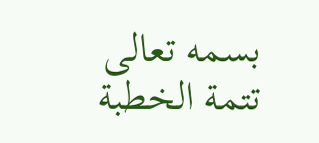بسمه تعالى
تتمة الخطبة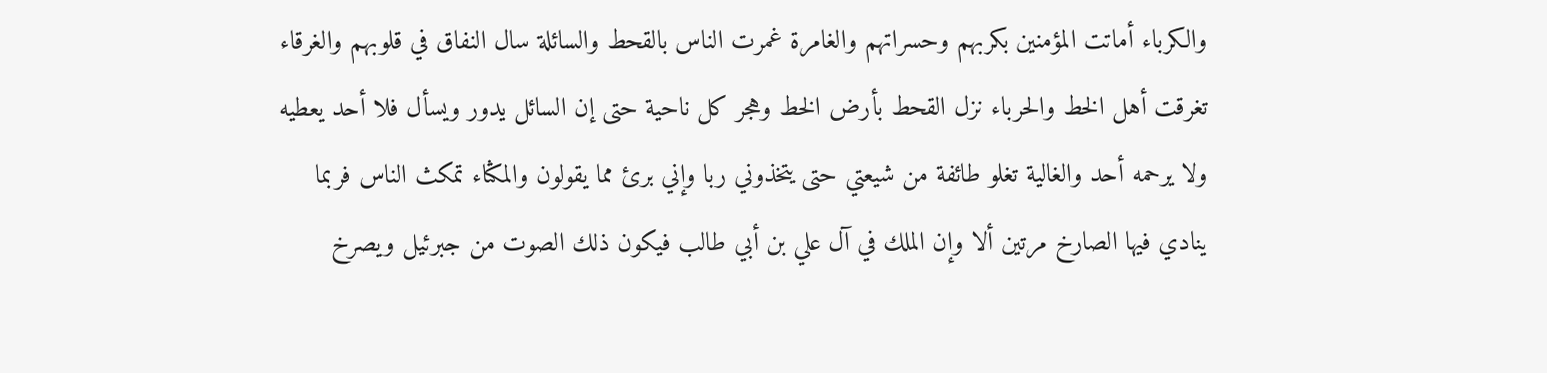والكرباء أماتت المؤمنين بكربهم وحسراتهم والغامرة غمرت الناس بالقحط والسائلة سال النفاق في قلوبهم والغرقاء تغرقت أهل الخط والحرباء نزل القحط بأرض الخط وهجر كل ناحية حتى إن السائل يدور ويسأل فلا أحد يعطيه ولا يرحمه أحد والغالية تغلو طائفة من شيعتي حتى يتخذوني ربا وإني برئ مما يقولون والمكثاء تمكث الناس فربما ينادي فيها الصارخ مرتين ألا وإن الملك في آل علي بن أبي طالب فيكون ذلك الصوت من جبرئيل ويصرخ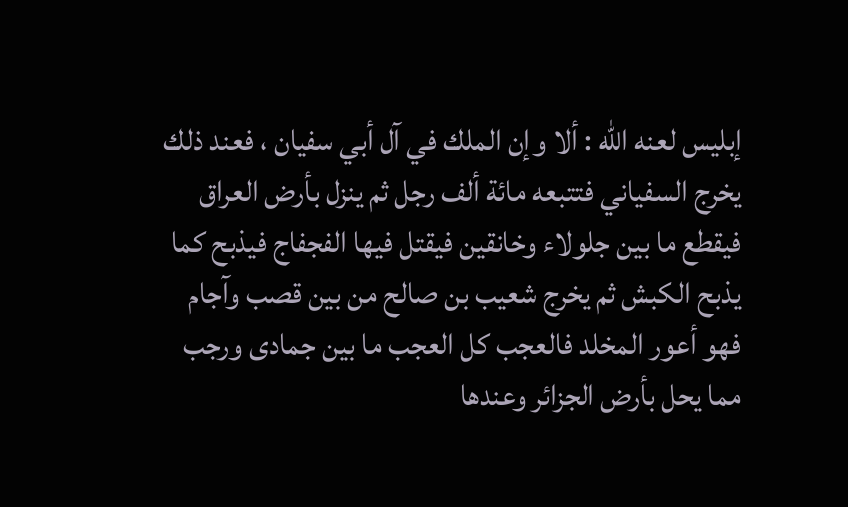إبليس لعنه الله : ألا وإن الملك في آل أبي سفيان ، فعند ذلك يخرج السفياني فتتبعه مائة ألف رجل ثم ينزل بأرض العراق فيقطع ما بين جلولاء وخانقين فيقتل فيها الفجفاج فيذبح كما يذبح الكبش ثم يخرج شعيب بن صالح من بين قصب وآجام فهو أعور المخلد فالعجب كل العجب ما بين جمادى ورجب مما يحل بأرض الجزائر وعندها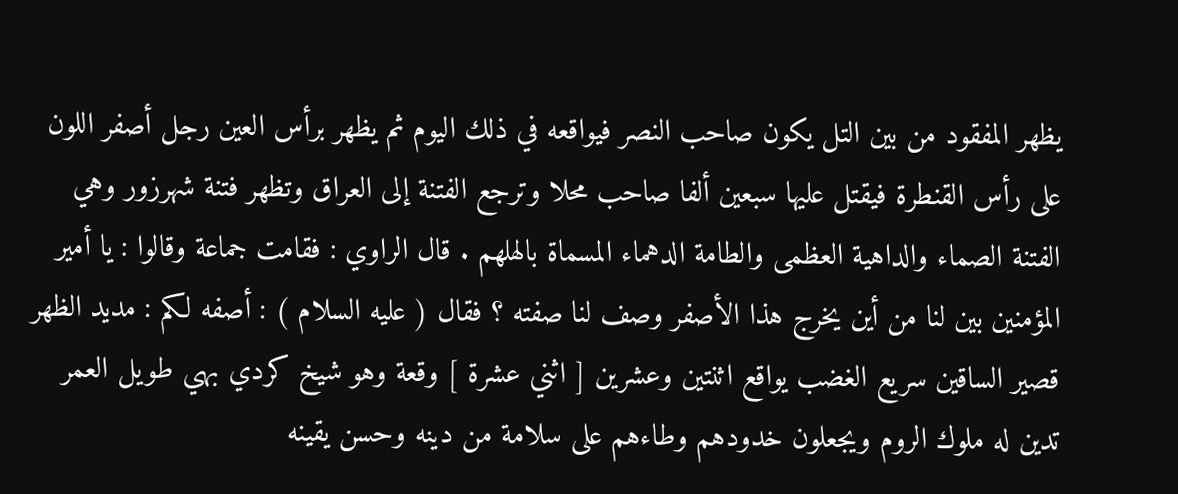يظهر المفقود من بين التل يكون صاحب النصر فيواقعه في ذلك اليوم ثم يظهر برأس العين رجل أصفر اللون على رأس القنطرة فيقتل عليها سبعين ألفا صاحب محلا وترجع الفتنة إلى العراق وتظهر فتنة شهرزور وهي الفتنة الصماء والداهية العظمى والطامة الدهماء المسماة بالهلهم . قال الراوي : فقامت جماعة وقالوا : يا أمير المؤمنين بين لنا من أين يخرج هذا الأصفر وصف لنا صفته ؟ فقال ( عليه السلام ) : أصفه لكم : مديد الظهر قصير الساقين سريع الغضب يواقع اثنتين وعشرين [ اثني عشرة ] وقعة وهو شيخ كردي بهي طويل العمر تدين له ملوك الروم ويجعلون خدودهم وطاءهم على سلامة من دينه وحسن يقينه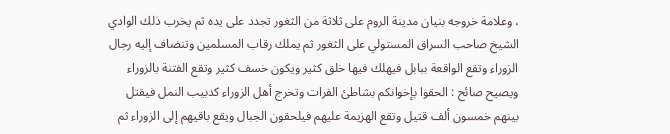، وعلامة خروجه بنيان مدينة الروم على ثلاثة من الثغور تجدد على يده ثم يخرب ذلك الوادي الشيخ صاحب السراق المستولي على الثغور ثم يملك رقاب المسلمين وتنضاف إليه رجال الزوراء وتقع الواقعة ببابل فيهلك فيها خلق كثير ويكون خسف كثير وتقع الفتنة بالزوراء ويصيح صائح : الحقوا بإخوانكم بشاطئ الفرات وتخرج أهل الزوراء كدبيب النمل فيقتل بينهم خمسون ألف قتيل وتقع الهزيمة عليهم فيلحقون الجبال ويقع باقيهم إلى الزوراء ثم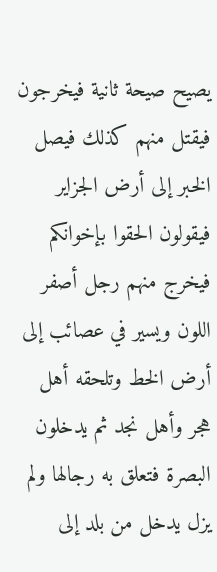يصيح صيحة ثانية فيخرجون فيقتل منهم كذلك فيصل الخبر إلى أرض الجزاير فيقولون الحقوا بإخوانكم فيخرج منهم رجل أصفر اللون ويسير في عصائب إلى أرض الخط وتلحقه أهل هجر وأهل نجد ثم يدخلون البصرة فتعلق به رجالها ولم يزل يدخل من بلد إلى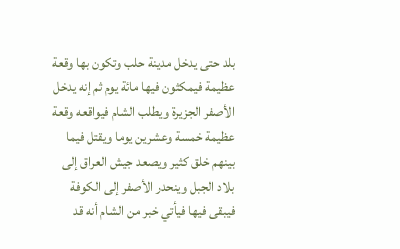بلد حتى يدخل مدينة حلب وتكون بها وقعة عظيمة فيمكثون فيها مائة يوم ثم إنه يدخل الأصفر الجزيرة ويطلب الشام فيواقعه وقعة عظيمة خمسة وعشرين يوما ويقتل فيما بينهم خلق كثير ويصعد جيش العراق إلى بلاد الجبل وينحدر الأصفر إلى الكوفة فيبقى فيها فيأتي خبر من الشام أنه قد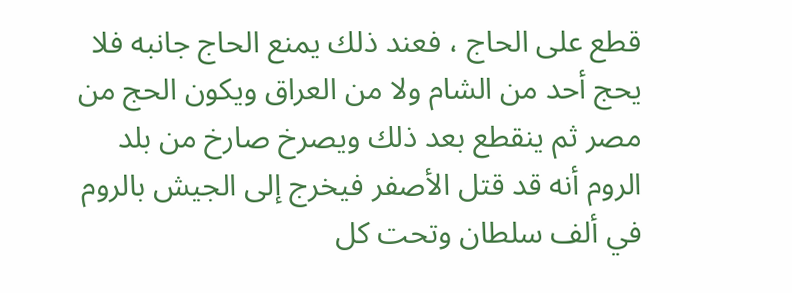قطع على الحاج ، فعند ذلك يمنع الحاج جانبه فلا يحج أحد من الشام ولا من العراق ويكون الحج من مصر ثم ينقطع بعد ذلك ويصرخ صارخ من بلد الروم أنه قد قتل الأصفر فيخرج إلى الجيش بالروم في ألف سلطان وتحت كل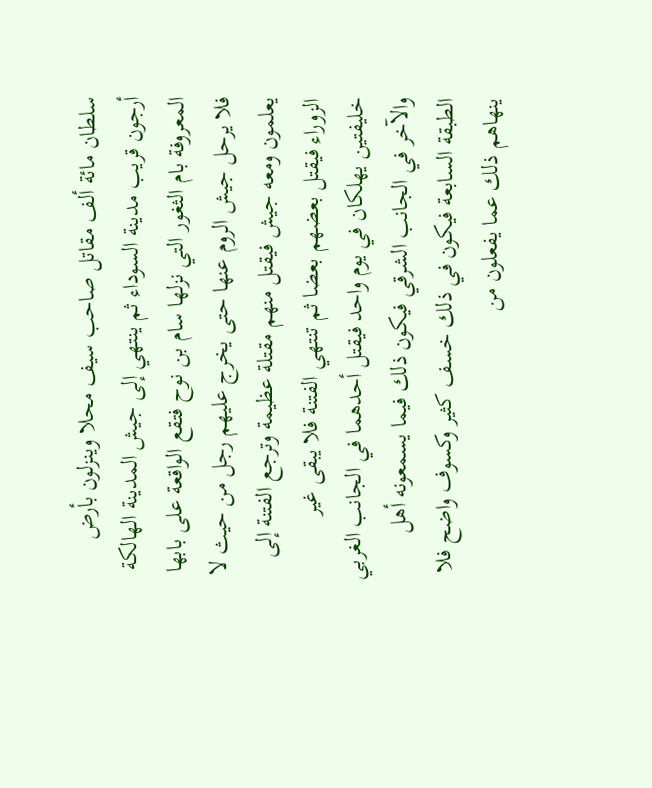سلطان مائة ألف مقاتل صاحب سيف محلا وينزلون بأرض أرجون قريب مدينة السوداء ثم ينتهي إلى جيش المدينة الهالكة المعروفة بام الثغور التي نزلها سام بن نوح فتقع الواقعة على بابها فلا يرحل جيش الروم عنها حتى يخرج عليهم رجل من حيث لا يعلمون ومعه جيش فيقتل منهم مقتلة عظيمة وترجع الفتنة إلى الزوراء فيقتل بعضهم بعضا ثم تنتهي الفتنة فلا يبقى غير خليفتين يهلكان في يوم واحد فيقتل أحدهما في الجانب الغربي والآخر في الجانب الشرقي فيكون ذلك فيما يسمعونه أهل الطبقة السابعة فيكون في ذلك خسف كثير وكسوف واضح فلا ينهاهم ذلك عما يفعلون من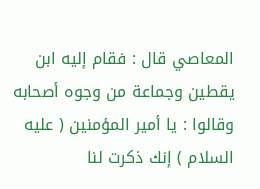المعاصي قال : فقام إليه ابن يقطين وجماعة من وجوه أصحابه وقالوا : يا أمير المؤمنين ( عليه السلام ) إنك ذكرت لنا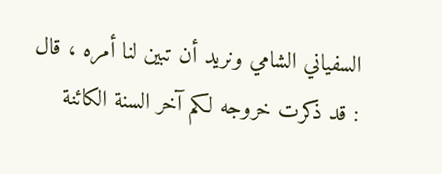السفياني الشامي ونريد أن تبين لنا أمره ، قال : قد ذكرت خروجه لكم آخر السنة الكائنة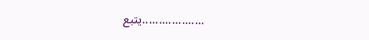...................يتبع